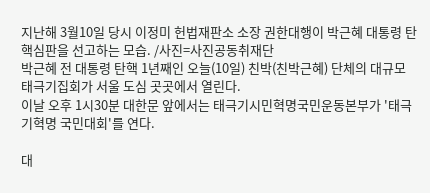지난해 3월10일 당시 이정미 헌법재판소 소장 권한대행이 박근혜 대통령 탄핵심판을 선고하는 모습. /사진=사진공동취재단
박근혜 전 대통령 탄핵 1년째인 오늘(10일) 친박(친박근혜) 단체의 대규모 태극기집회가 서울 도심 곳곳에서 열린다.
이날 오후 1시30분 대한문 앞에서는 태극기시민혁명국민운동본부가 '태극기혁명 국민대회'를 연다.

대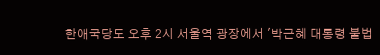한애국당도 오후 2시 서울역 광장에서 '박근혜 대통령 불법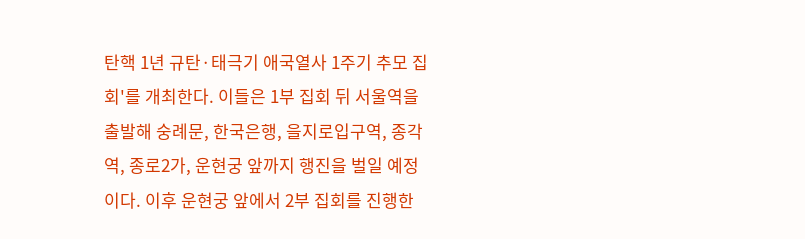탄핵 1년 규탄·태극기 애국열사 1주기 추모 집회'를 개최한다. 이들은 1부 집회 뒤 서울역을 출발해 숭례문, 한국은행, 을지로입구역, 종각역, 종로2가, 운현궁 앞까지 행진을 벌일 예정이다. 이후 운현궁 앞에서 2부 집회를 진행한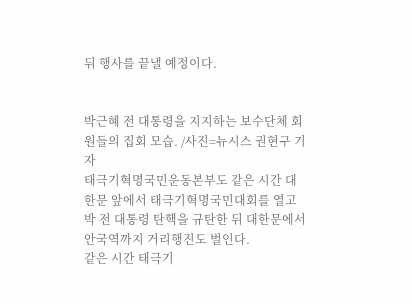뒤 행사를 끝낼 예정이다.


박근혜 전 대통령을 지지하는 보수단체 회원들의 집회 모습. /사진=뉴시스 권현구 기자
태극기혁명국민운동본부도 같은 시간 대한문 앞에서 태극기혁명국민대회를 열고 박 전 대통령 탄핵을 규탄한 뒤 대한문에서 안국역까지 거리행진도 벌인다.
같은 시간 태극기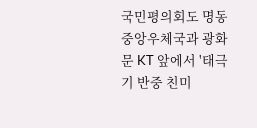국민평의회도 명동 중앙우체국과 광화문 KT 앞에서 '태극기 반중 친미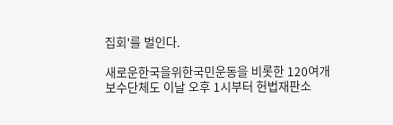집회'를 벌인다.

새로운한국을위한국민운동을 비롯한 120여개 보수단체도 이날 오후 1시부터 헌법재판소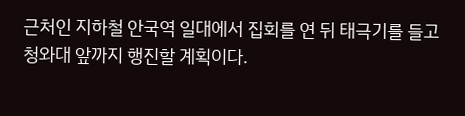근처인 지하철 안국역 일대에서 집회를 연 뒤 태극기를 들고 청와대 앞까지 행진할 계획이다.